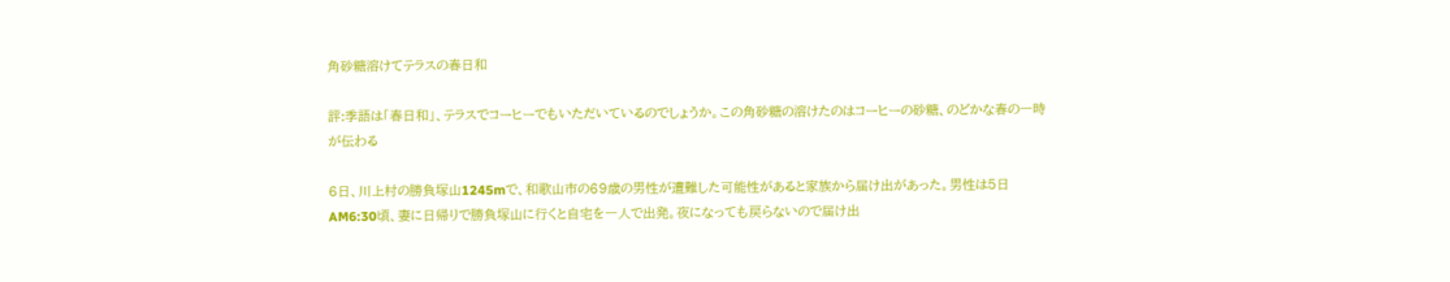角砂糖溶けてテラスの春日和

評:季語は「春日和」、テラスでコーヒーでもいただいているのでしょうか。この角砂糖の溶けたのはコーヒーの砂糖、のどかな春の一時が伝わる

6日、川上村の勝負塚山1245mで、和歌山市の69歳の男性が遭難した可能性があると家族から届け出があった。男性は5日AM6:30頃、妻に日帰りで勝負塚山に行くと自宅を一人で出発。夜になっても戻らないので届け出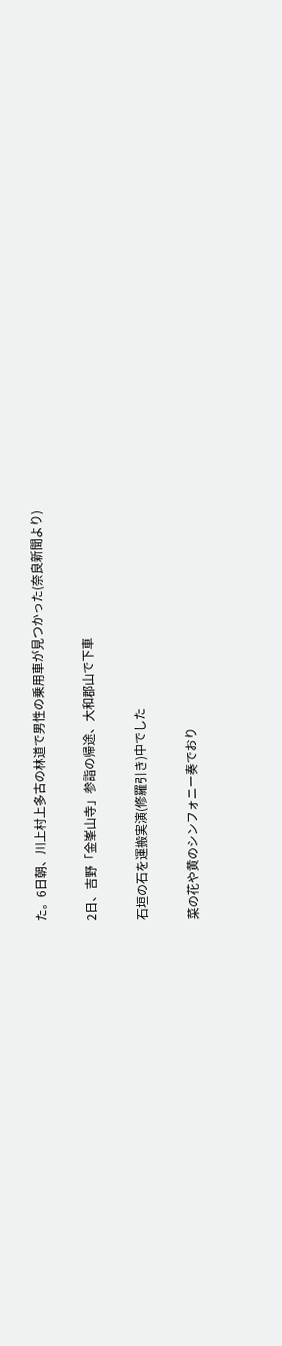た。6日朝、川上村上多古の林道で男性の乗用車が見つかった(奈良新聞より)

2日、吉野「金峯山寺」参詣の帰途、大和郡山で下車

石垣の石を運搬実演(修羅引き)中でした

菜の花や黄のシンフォニー奏でおり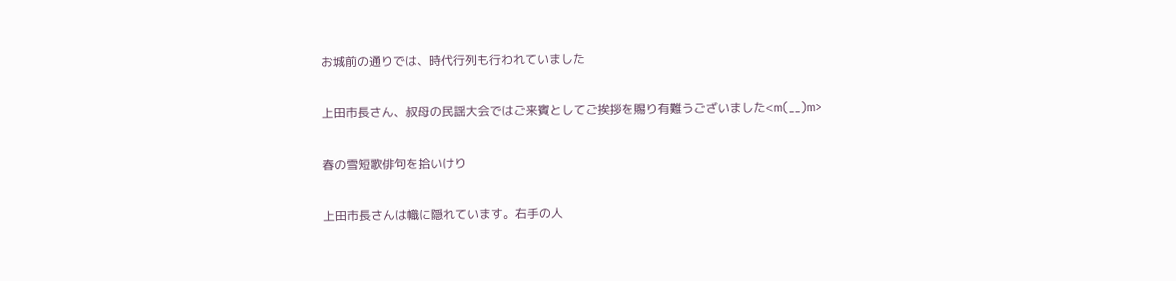お城前の通りでは、時代行列も行われていました

上田市長さん、叔母の民謡大会ではご来賓としてご挨拶を賜り有難うございました<m(__)m>

春の雪短歌俳句を拾いけり

上田市長さんは幟に隠れています。右手の人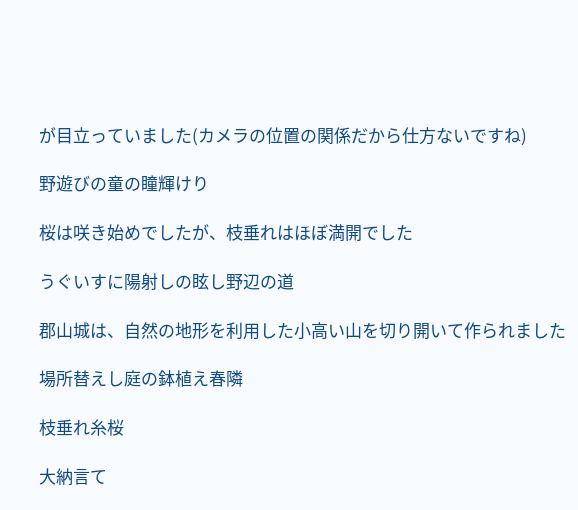が目立っていました(カメラの位置の関係だから仕方ないですね)

野遊びの童の瞳輝けり

桜は咲き始めでしたが、枝垂れはほぼ満開でした

うぐいすに陽射しの眩し野辺の道

郡山城は、自然の地形を利用した小高い山を切り開いて作られました

場所替えし庭の鉢植え春隣

枝垂れ糸桜

大納言て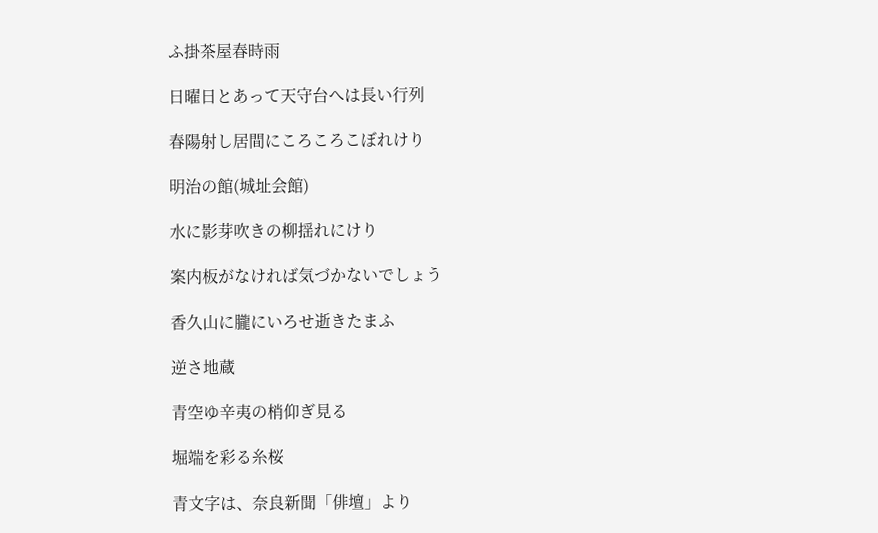ふ掛茶屋春時雨

日曜日とあって天守台へは長い行列

春陽射し居間にころころこぼれけり

明治の館(城址会館)

水に影芽吹きの柳揺れにけり

案内板がなければ気づかないでしょう

香久山に朧にいろせ逝きたまふ

逆さ地蔵

青空ゆ辛夷の梢仰ぎ見る

堀端を彩る糸桜

青文字は、奈良新聞「俳壇」より